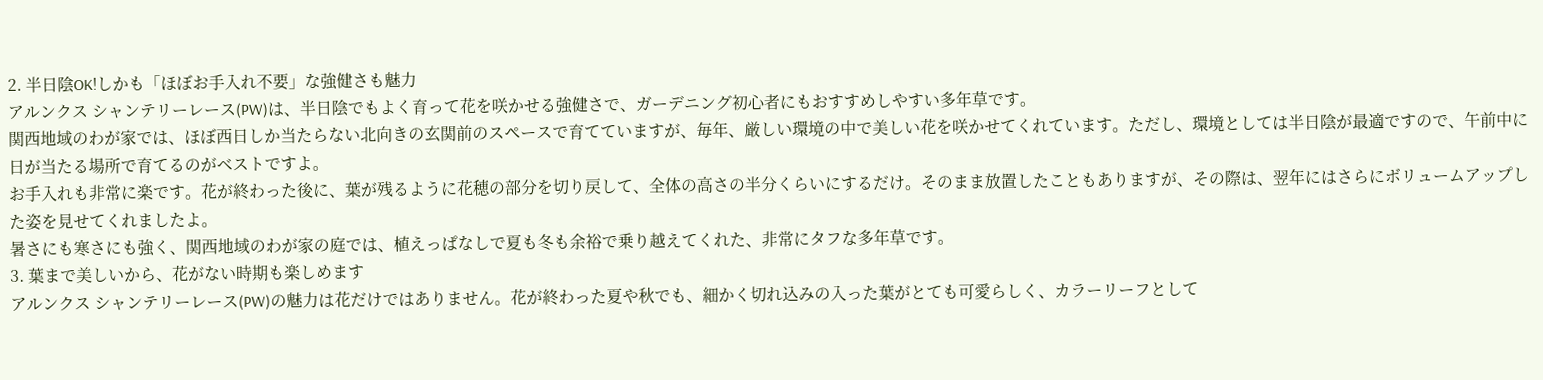2. 半日陰OK!しかも「ほぼお手入れ不要」な強健さも魅力
アルンクス シャンテリーレース(PW)は、半日陰でもよく育って花を咲かせる強健さで、ガーデニング初心者にもおすすめしやすい多年草です。
関西地域のわが家では、ほぼ西日しか当たらない北向きの玄関前のスペースで育てていますが、毎年、厳しい環境の中で美しい花を咲かせてくれています。ただし、環境としては半日陰が最適ですので、午前中に日が当たる場所で育てるのがベストですよ。
お手入れも非常に楽です。花が終わった後に、葉が残るように花穂の部分を切り戻して、全体の高さの半分くらいにするだけ。そのまま放置したこともありますが、その際は、翌年にはさらにボリュームアップした姿を見せてくれましたよ。
暑さにも寒さにも強く、関西地域のわが家の庭では、植えっぱなしで夏も冬も余裕で乗り越えてくれた、非常にタフな多年草です。
3. 葉まで美しいから、花がない時期も楽しめます
アルンクス シャンテリーレース(PW)の魅力は花だけではありません。花が終わった夏や秋でも、細かく切れ込みの入った葉がとても可愛らしく、カラーリーフとして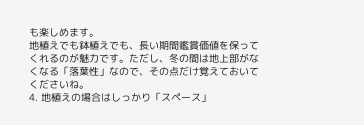も楽しめます。
地植えでも鉢植えでも、長い期間鑑賞価値を保ってくれるのが魅力です。ただし、冬の間は地上部がなくなる「落葉性」なので、その点だけ覚えておいてくださいね。
4. 地植えの場合はしっかり「スペース」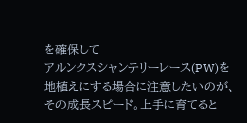を確保して
アルンクスシャンテリーレース(PW)を地植えにする場合に注意したいのが、その成長スピード。上手に育てると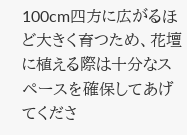100cm四方に広がるほど大きく育つため、花壇に植える際は十分なスペースを確保してあげてくださ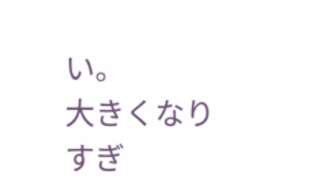い。
大きくなりすぎ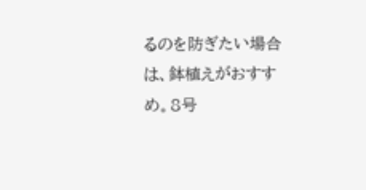るのを防ぎたい場合は、鉢植えがおすすめ。8号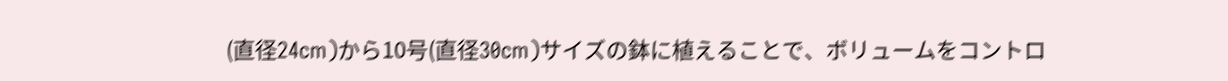(直径24cm)から10号(直径30cm)サイズの鉢に植えることで、ボリュームをコントロ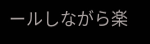ールしながら楽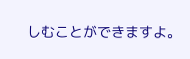しむことができますよ。